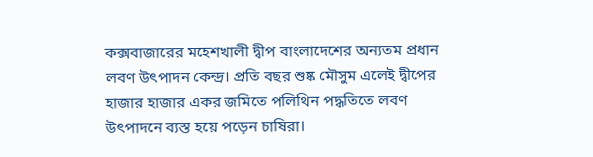কক্সবাজারের মহেশখালী দ্বীপ বাংলাদেশের অন্যতম প্রধান লবণ উৎপাদন কেন্দ্র। প্রতি বছর শুষ্ক মৌসুম এলেই দ্বীপের হাজার হাজার একর জমিতে পলিথিন পদ্ধতিতে লবণ উৎপাদনে ব্যস্ত হয়ে পড়েন চাষিরা।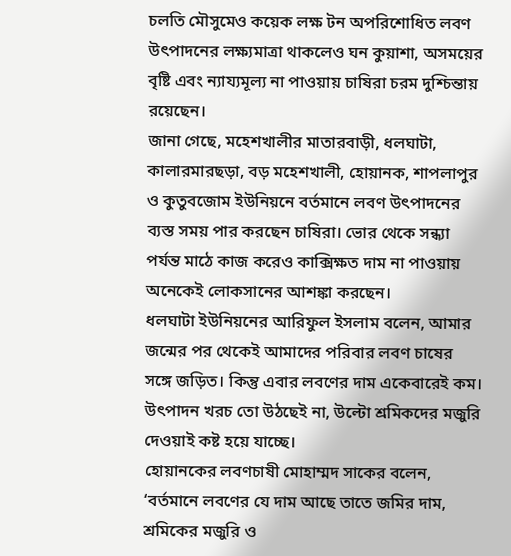চলতি মৌসুমেও কয়েক লক্ষ টন অপরিশোধিত লবণ উৎপাদনের লক্ষ্যমাত্রা থাকলেও ঘন কুয়াশা, অসময়ের বৃষ্টি এবং ন্যায্যমূল্য না পাওয়ায় চাষিরা চরম দুশ্চিন্তায় রয়েছেন।
জানা গেছে, মহেশখালীর মাতারবাড়ী, ধলঘাটা, কালারমারছড়া, বড় মহেশখালী, হোয়ানক, শাপলাপুর ও কুতুবজোম ইউনিয়নে বর্তমানে লবণ উৎপাদনের ব্যস্ত সময় পার করছেন চাষিরা। ভোর থেকে সন্ধ্যা পর্যন্ত মাঠে কাজ করেও কাক্সিক্ষত দাম না পাওয়ায় অনেকেই লোকসানের আশঙ্কা করছেন।
ধলঘাটা ইউনিয়নের আরিফুল ইসলাম বলেন, আমার জন্মের পর থেকেই আমাদের পরিবার লবণ চাষের সঙ্গে জড়িত। কিন্তু এবার লবণের দাম একেবারেই কম। উৎপাদন খরচ তো উঠছেই না, উল্টো শ্রমিকদের মজুরি দেওয়াই কষ্ট হয়ে যাচ্ছে।
হোয়ানকের লবণচাষী মোহাম্মদ সাকের বলেন, ‘বর্তমানে লবণের যে দাম আছে তাতে জমির দাম, শ্রমিকের মজুরি ও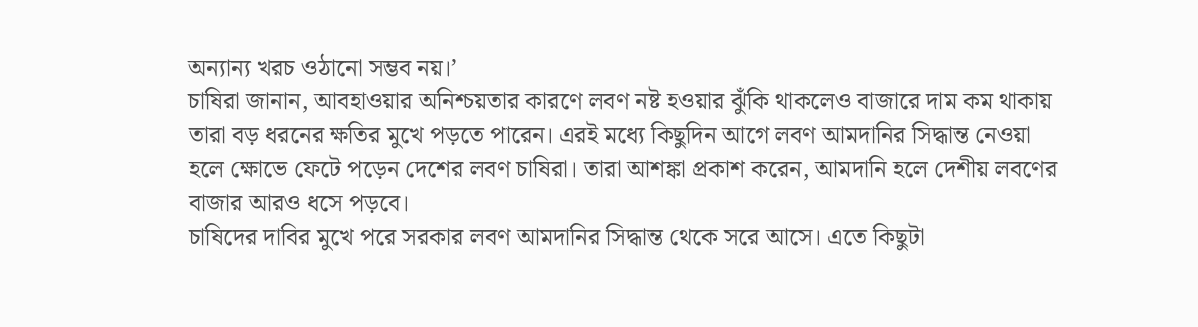অন্যান্য খরচ ওঠানো সম্ভব নয়।’
চাষিরা জানান, আবহাওয়ার অনিশ্চয়তার কারণে লবণ নষ্ট হওয়ার ঝুঁকি থাকলেও বাজারে দাম কম থাকায় তারা বড় ধরনের ক্ষতির মুখে পড়তে পারেন। এরই মধ্যে কিছুদিন আগে লবণ আমদানির সিদ্ধান্ত নেওয়া হলে ক্ষোভে ফেটে পড়েন দেশের লবণ চাষিরা। তারা আশঙ্কা প্রকাশ করেন, আমদানি হলে দেশীয় লবণের বাজার আরও ধসে পড়বে।
চাষিদের দাবির মুখে পরে সরকার লবণ আমদানির সিদ্ধান্ত থেকে সরে আসে। এতে কিছুটা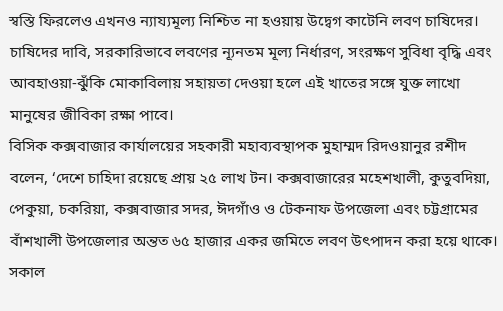স্বস্তি ফিরলেও এখনও ন্যায্যমূল্য নিশ্চিত না হওয়ায় উদ্বেগ কাটেনি লবণ চাষিদের।
চাষিদের দাবি, সরকারিভাবে লবণের ন্যূনতম মূল্য নির্ধারণ, সংরক্ষণ সুবিধা বৃদ্ধি এবং আবহাওয়া-ঝুঁকি মোকাবিলায় সহায়তা দেওয়া হলে এই খাতের সঙ্গে যুক্ত লাখো মানুষের জীবিকা রক্ষা পাবে।
বিসিক কক্সবাজার কার্যালয়ের সহকারী মহাব্যবস্থাপক মুহাম্মদ রিদওয়ানুর রশীদ বলেন, ‘দেশে চাহিদা রয়েছে প্রায় ২৫ লাখ টন। কক্সবাজারের মহেশখালী, কুতুবদিয়া, পেকুয়া, চকরিয়া, কক্সবাজার সদর, ঈদগাঁও ও টেকনাফ উপজেলা এবং চট্টগ্রামের বাঁশখালী উপজেলার অন্তত ৬৫ হাজার একর জমিতে লবণ উৎপাদন করা হয়ে থাকে।
সকাল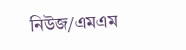নিউজ/এমএম